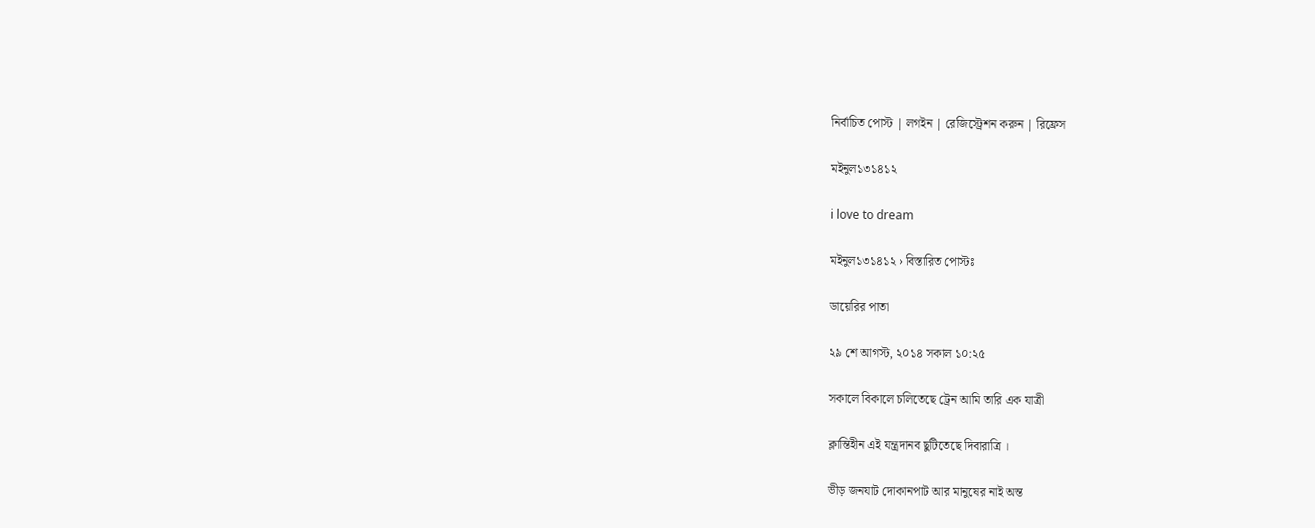নির্বাচিত পোস্ট | লগইন | রেজিস্ট্রেশন করুন | রিফ্রেস

মইনুল১৩১৪১২

i love to dream

মইনুল১৩১৪১২ › বিস্তারিত পোস্টঃ

ডায়েরির পাতা

২৯ শে আগস্ট, ২০১৪ সকাল ১০:২৫

সকালে বিকালে চলিতেছে ট্রেন আমি তারি এক যাত্রী

ক্লান্তিহীন এই যন্ত্রদানব ছুটিতেছে দিবারাত্রি ।

ভীড় জনযাট দোকানপাট আর মানুষের নাই অন্ত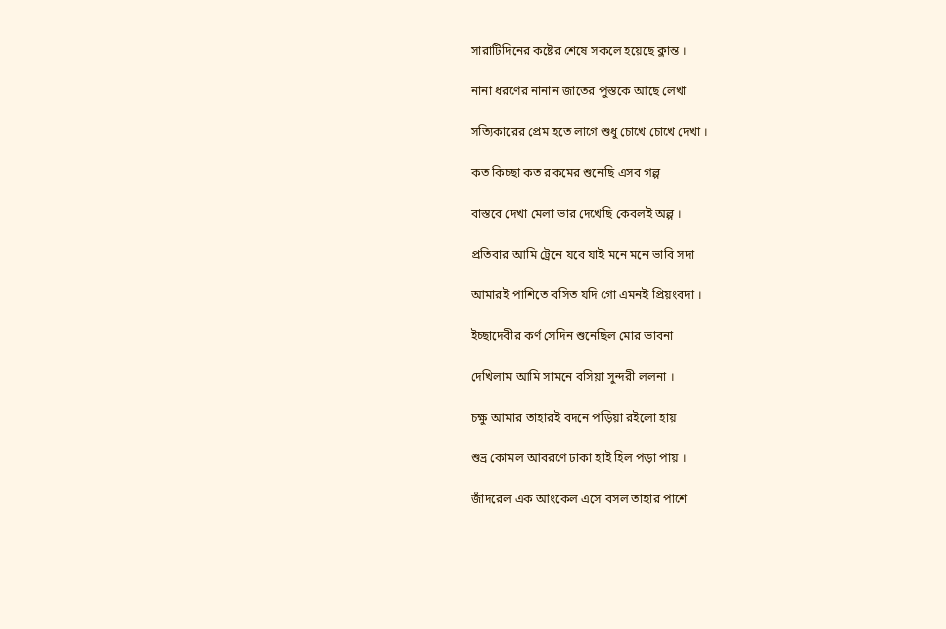সারাটিদিনের কষ্টের শেষে সকলে হয়েছে ক্লান্ত ।

নানা ধরণের নানান জাতের পুস্তকে আছে লেখা

সত্যিকারের প্রেম হতে লাগে শুধু চোখে চোখে দেখা ।

কত কিচ্ছা কত রকমের শুনেছি এসব গল্প

বাস্তবে দেখা মেলা ভার দেখেছি কেবলই অল্প ।

প্রতিবার আমি ট্রেনে যবে যাই মনে মনে ভাবি সদা

আমারই পাশিতে বসিত যদি গো এমনই প্রিয়ংবদা ।

ইচ্ছাদেবীর কর্ণ সেদিন শুনেছিল মোর ভাবনা

দেখিলাম আমি সামনে বসিয়া সুন্দরী ললনা ।

চক্ষু আমার তাহারই বদনে পড়িয়া রইলো হায়

শুভ্র কোমল আবরণে ঢাকা হাই হিল পড়া পায় ।

জাঁদরেল এক আংকেল এসে বসল তাহার পাশে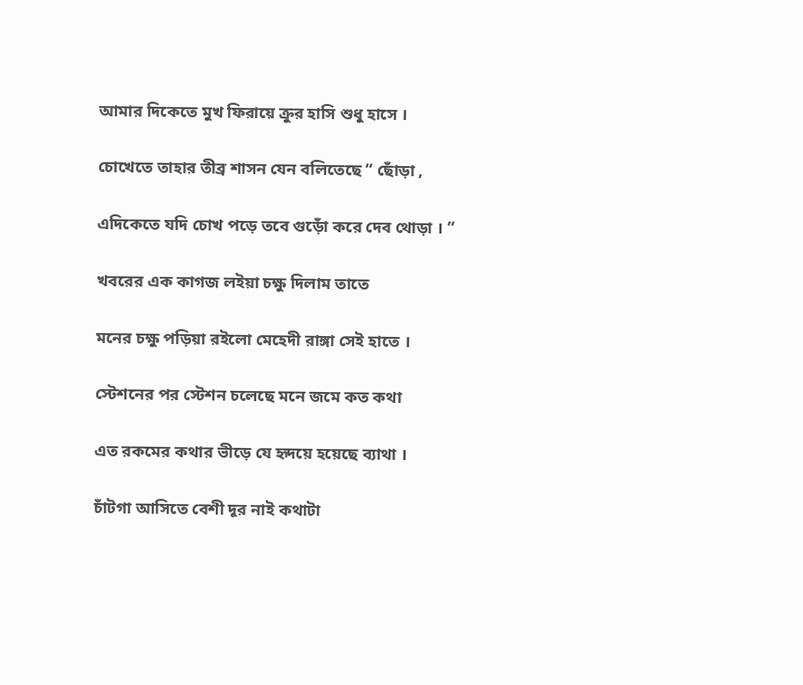আমার দিকেতে মুখ ফিরায়ে ক্রুর হাসি শুধু হাসে ।

চোখেতে তাহার তীব্র শাসন যেন বলিতেছে “ ছোঁড়া ,

এদিকেতে যদি চোখ পড়ে তবে গুড়োঁ করে দেব থোড়া । ”

খবরের এক কাগজ লইয়া চক্ষু দিলাম তাতে

মনের চক্ষু পড়িয়া রইলো মেহেদী রাঙ্গা সেই হাতে ।

স্টেশনের পর স্টেশন চলেছে মনে জমে কত কথা

এত রকমের কথার ভীড়ে যে হৃদয়ে হয়েছে ব্যাথা ।

চাঁটগা আসিতে বেশী দূর নাই কথাটা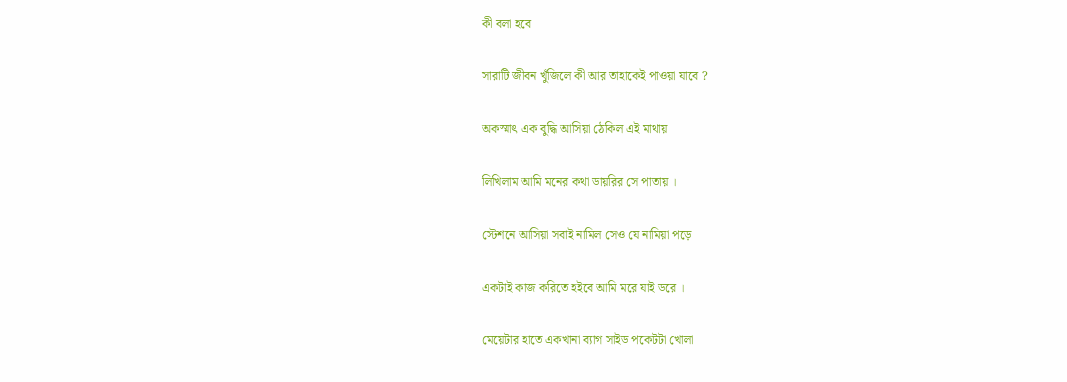কী বলা হবে

সারাটি জীবন খুঁজিলে কী আর তাহাকেই পাওয়া যাবে ?

অকস্মাৎ এক বুদ্ধি আসিয়া ঠেকিল এই মাথায়

লিখিলাম আমি মনের কথা ডায়রির সে পাতায় ।

স্টেশনে আসিয়া সবাই নামিল সেও যে নামিয়া পড়ে

একটাই কাজ করিতে হইবে আমি মরে যাই ডরে ।

মেয়েটার হাতে একখানা ব্যাগ সাইড পকেটটা খোলা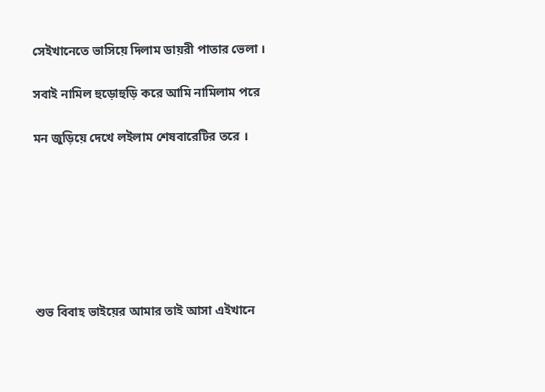সেইখানেতে ভাসিয়ে দিলাম ডায়রী পাতার ভেলা ।

সবাই নামিল হুড়োহুড়ি করে আমি নামিলাম পরে

মন জুড়িয়ে দেখে লইলাম শেষবারেটির তরে ।







শুভ বিবাহ ভাইয়ের আমার তাই আসা এইখানে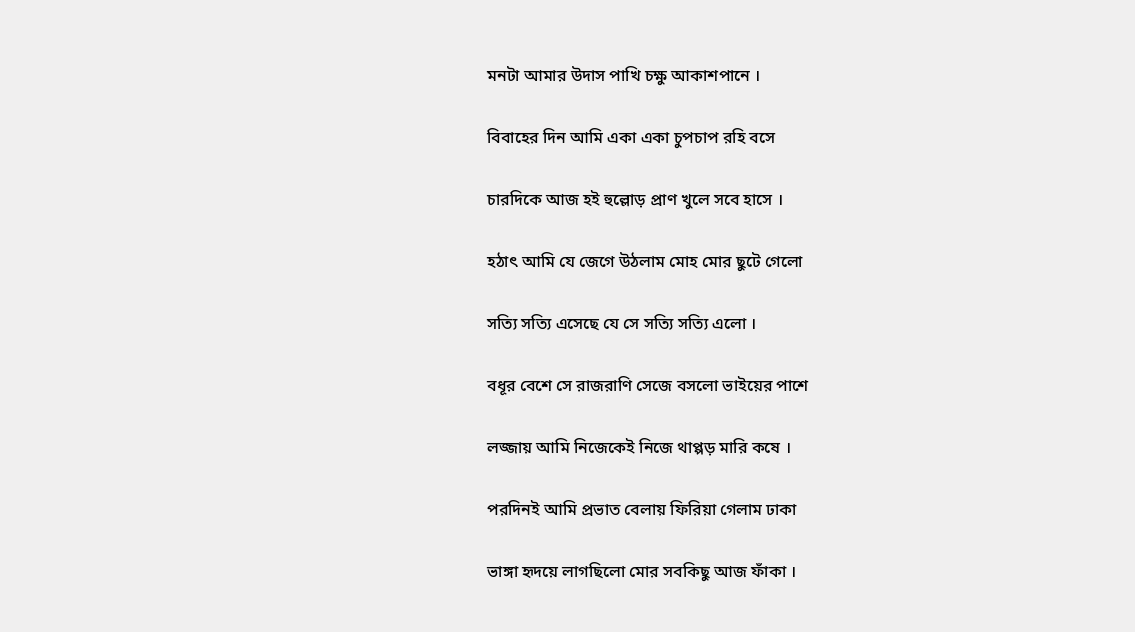মনটা আমার উদাস পাখি চক্ষু আকাশপানে ।

বিবাহের দিন আমি একা একা চুপচাপ রহি বসে

চারদিকে আজ হই হুল্লোড় প্রাণ খুলে সবে হাসে ।

হঠাৎ আমি যে জেগে উঠলাম মোহ মোর ছুটে গেলো

সত্যি সত্যি এসেছে যে সে সত্যি সত্যি এলো ।

বধূর বেশে সে রাজরাণি সেজে বসলো ভাইয়ের পাশে

লজ্জায় আমি নিজেকেই নিজে থাপ্পড় মারি কষে ।

পরদিনই আমি প্রভাত বেলায় ফিরিয়া গেলাম ঢাকা

ভাঙ্গা হৃদয়ে লাগছিলো মোর সবকিছু আজ ফাঁকা ।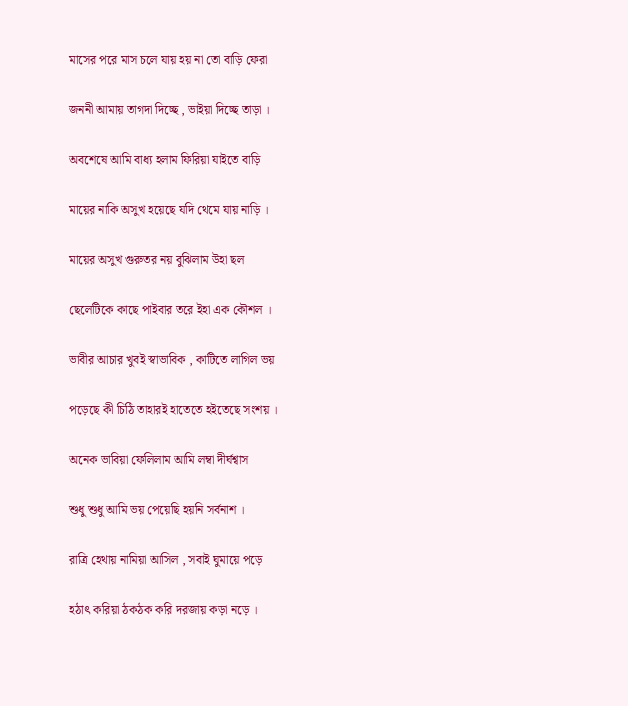মাসের পরে মাস চলে যায় হয় না তো বাড়ি ফেরা

জননী আমায় তাগদা দিচ্ছে , ভাইয়া দিচ্ছে তাড়া ।

অবশেষে আমি বাধ্য হলাম ফিরিয়া যাইতে বাড়ি

মায়ের নাকি অসুখ হয়েছে যদি থেমে যায় নাড়ি ।

মায়ের অসুখ গুরুতর নয় বুঝিলাম উহা ছল

ছেলেটিকে কাছে পাইবার তরে ইহা এক কৌশল ।

ভাবীর আচার খুবই স্বাভাবিক , কাটিতে লাগিল ভয়

পড়েছে কী চিঠি তাহারই হাতেতে হইতেছে সংশয় ।

অনেক ভাবিয়া ফেলিলাম আমি লম্বা দীর্ঘশ্বাস

শুধু শুধু আমি ভয় পেয়েছি হয়নি সর্বনাশ ।

রাত্রি হেথায় নামিয়া আসিল , সবাই ঘুমায়ে পড়ে

হঠাৎ করিয়া ঠকঠক করি দরজায় কড়া নড়ে ।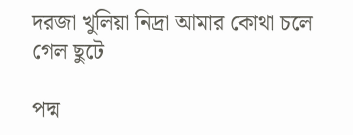দরজা খুলিয়া নিদ্রা আমার কোথা চলে গেল ছুটে

পদ্ম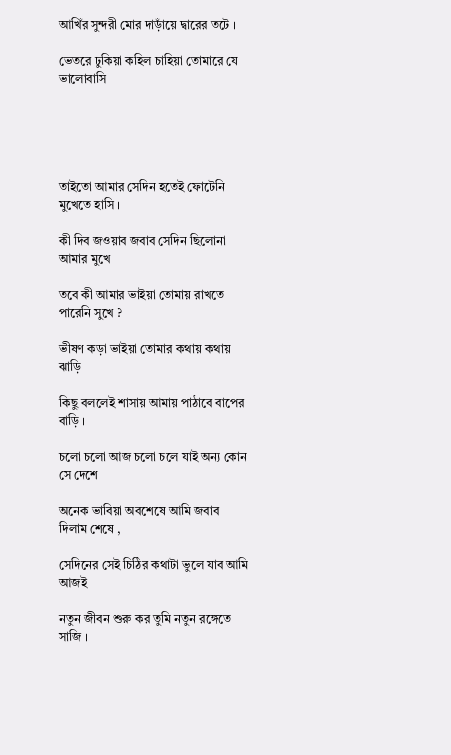আখিঁর সুন্দরী মোর দাড়াঁয়ে দ্বারের তটে ।

ভেতরে ঢুকিয়া কহিল চাহিয়া তোমারে যে ভালোবাসি





তাইতো আমার সেদিন হতেই ফোটেনি মুখেতে হাসি ।

কী দিব জওয়াব জবাব সেদিন ছিলোনা আমার মুখে

তবে কী আমার ভাইয়া তোমায় রাখতে পারেনি সুখে ?

ভীষণ কড়া ভাইয়া তোমার কথায় কথায় ঝাড়ি

কিছু বললেই শাসায় আমায় পাঠাবে বাপের বাড়ি ।

চলো চলো আজ চলো চলে যাই অন্য কোন সে দেশে

অনেক ভাবিয়া অবশেষে আমি জবাব দিলাম শেষে ,

সেদিনের সেই চিঠির কথাটা ভুলে যাব আমি আজই

নতুন জীবন শুরু কর তুমি নতুন রঙ্গেতে সাজি ।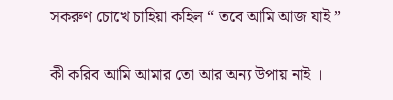সকরুণ চোখে চাহিয়া কহিল “ তবে আমি আজ যাই ”

কী করিব আমি আমার তো আর অন্য উপায় নাই ।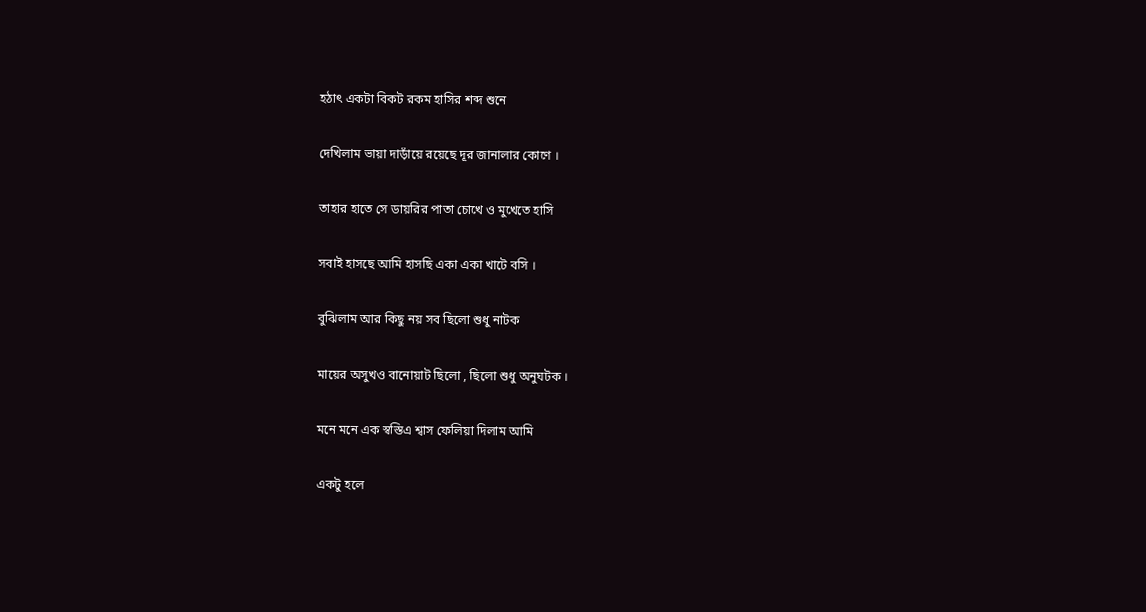হঠাৎ একটা বিকট রকম হাসির শব্দ শুনে

দেখিলাম ভায়া দাড়াঁয়ে রয়েছে দূর জানালার কোণে ।

তাহার হাতে সে ডায়রির পাতা চোখে ও মুখেতে হাসি

সবাই হাসছে আমি হাসছি একা একা খাটে বসি ।

বুঝিলাম আর কিছু নয় সব ছিলো শুধু নাটক

মায়ের অসুখও বানোয়াট ছিলো , ছিলো শুধু অনুঘটক ।

মনে মনে এক স্বস্তিএ শ্বাস ফেলিয়া দিলাম আমি

একটু হলে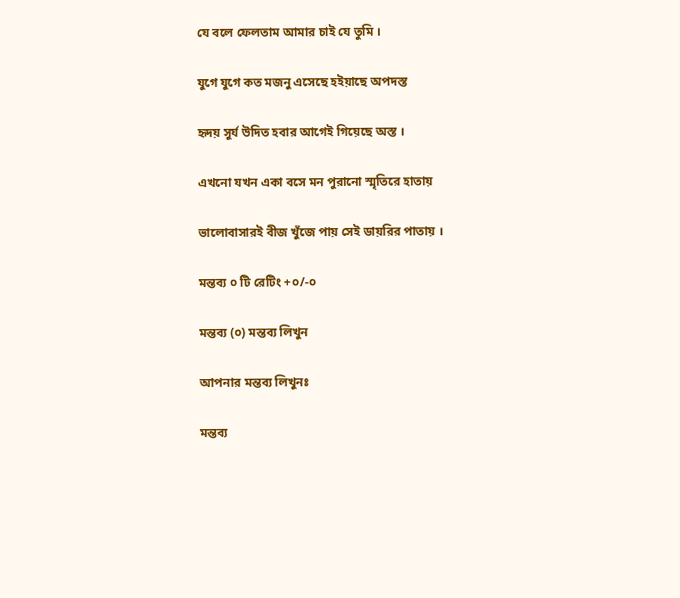যে বলে ফেলতাম আমার চাই যে তুমি ।

যুগে যুগে কত মজনু এসেছে হইয়াছে অপদস্ত

হৃদয় সুর্য উদিত হবার আগেই গিয়েছে অস্ত ।

এখনো যখন একা বসে মন পুরানো স্মৃতিরে হাতায়

ভালোবাসারই বীজ খুঁজে পায় সেই ডায়রির পাতায় ।

মন্তব্য ০ টি রেটিং +০/-০

মন্তব্য (০) মন্তব্য লিখুন

আপনার মন্তব্য লিখুনঃ

মন্তব্য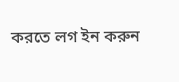করতে লগ ইন করুন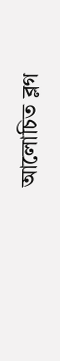আলোচিত ব্লগ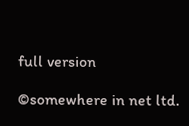full version

©somewhere in net ltd.